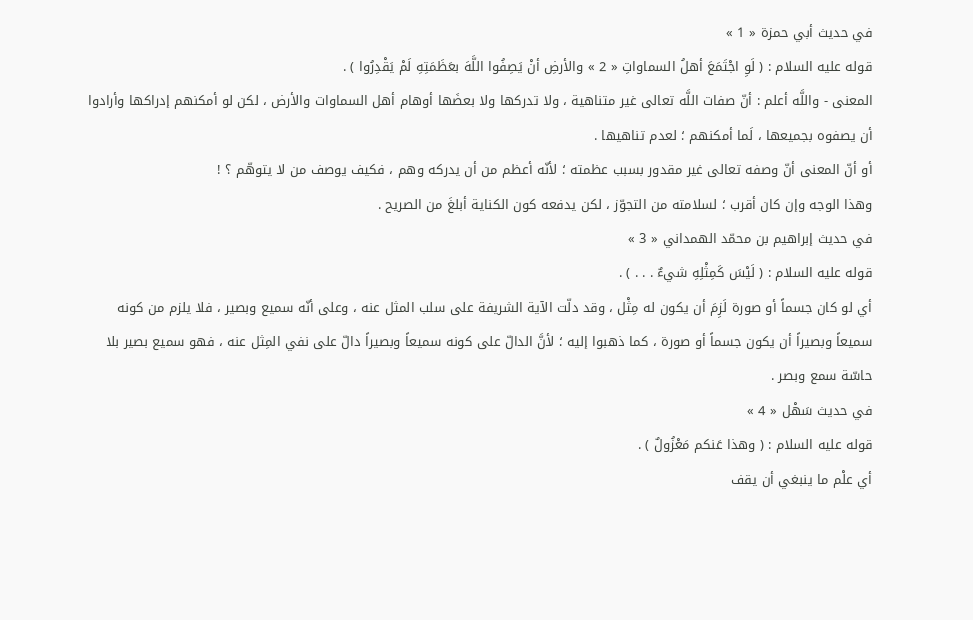في حديث أبي حمزة « 1 »
قوله عليه السلام : ( لَوِ اجْتَمَعَ أهلُ السماواتِ « 2 » والأرضِ أنْ يَصِفُوا اللَّهَ بعَظَمَتِهِ لَمْ يَقْدِرُوا ) .
المعنى - واللَّه أعلم : أنّ صفات اللَّه تعالى غير متناهية ، ولا تدركها ولا بعضَها أوهام أهل السماوات والأرض ، لكن لو أمكنهم إدراكها وأرادوا أن يصفوه بجميعها ، لَما أمكنهم ؛ لعدم تناهيها .
أو أنّ المعنى أنّ وصفه تعالى غير مقدور بسبب عظمته ؛ لأنّه أعظم من أن يدركه وهم ، فكيف يوصف من لا يتوهّم ؟ !
وهذا الوجه وإن كان أقرب ؛ لسلامته من التجوّز ، لكن يدفعه كون الكناية أبلغَ من الصريح .
في حديث إبراهيم بن محمّد الهمداني « 3 »
قوله عليه السلام : ( لَيْسَ كَمِثْلِهِ شيءٌ . . . ) .
أي لو كان جسماً أو صورة لَزِمَ أن يكون له مِثْل ، وقد دلّت الآية الشريفة على سلب المثل عنه ، وعلى أنّه سميع وبصير ، فلا يلزم من كونه سميعاً وبصيراً أن يكون جسماً أو صورة ، كما ذهبوا إليه ؛ لأنَّ الدالّ على كونه سميعاً وبصيراً دالّ على نفي المِثل عنه ، فهو سميع بصير بلا حاسّة سمع وبصر .
في حديث سَهْل « 4 »
قوله عليه السلام : ( وهذا عَنكم مَعْزُولٌ ) .
أي علْم ما ينبغي أن يقف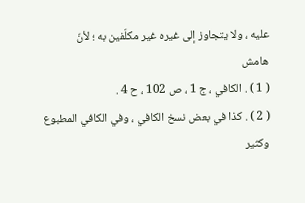عليه ، ولا يتجاوز إلى غيره غير مكلّفين به ؛ لأنّ
هامش
( 1 ) . الكافي ، ج 1 ، ص 102 ، ح 4 .
( 2 ) . كذا في بعض نسخ الكافي ، وفي الكافي المطبوع وكثير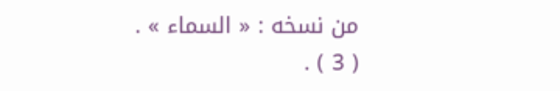من نسخه : « السماء » .
( 3 ) .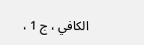الكافي ، ج 1 ،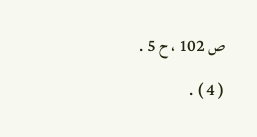ص 102 ، ح 5 .
( 4 ) .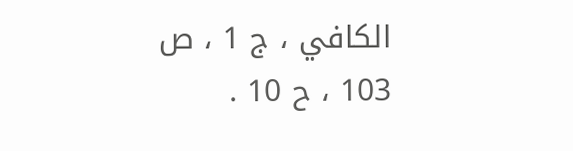الكافي ، ج 1 ، ص 103 ، ح 10 .